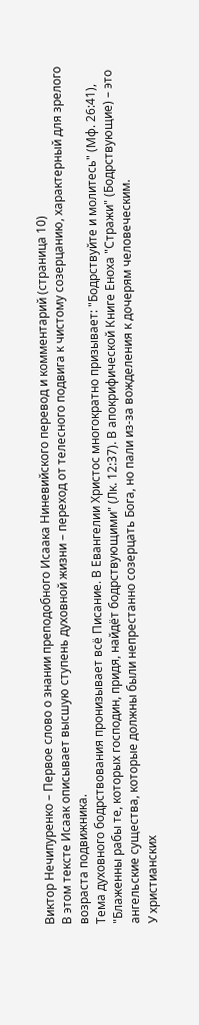Виктор Нечипуренко – Первое слово о знании преподобного Исаака Ниневийского перевод и комментарий (страница 10)
В этом тексте Исаак описывает высшую ступень духовной жизни – переход от телесного подвига к чистому созерцанию, характерный для зрелого возраста подвижника.
Тема духовного бодрствования пронизывает всё Писание. В Евангелии Христос многократно призывает: "Бодрствуйте и молитесь" (Мф. 26:41), "Блаженны рабы те, которых господин, придя, найдёт бодрствующими" (Лк. 12:37). В апокрифической Книге Еноха "Стражи" (Бодрствующие) – это ангельские существа, которые должны были непрестанно созерцать Бога, но пали из-за вожделения к дочерям человеческим.
У христианских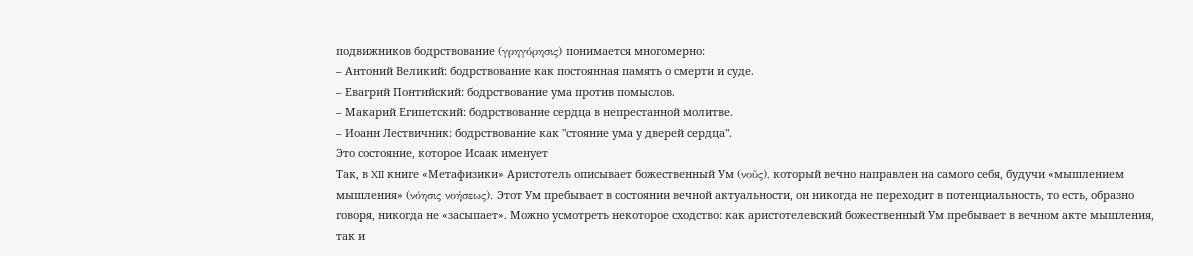подвижников бодрствование (γρηγόρησις) понимается многомерно:
– Антоний Великий: бодрствование как постоянная память о смерти и суде.
– Евагрий Понтийский: бодрствование ума против помыслов.
– Макарий Египетский: бодрствование сердца в непрестанной молитве.
– Иоанн Лествичник: бодрствование как "стояние ума у дверей сердца".
Это состояние, которое Исаак именует
Так, в XII книге «Метафизики» Аристотель описывает божественный Ум (νοῦς), который вечно направлен на самого себя, будучи «мышлением мышления» (νόησις νοήσεως). Этот Ум пребывает в состоянии вечной актуальности, он никогда не переходит в потенциальность, то есть, образно говоря, никогда не «засыпает». Можно усмотреть некоторое сходство: как аристотелевский божественный Ум пребывает в вечном акте мышления, так и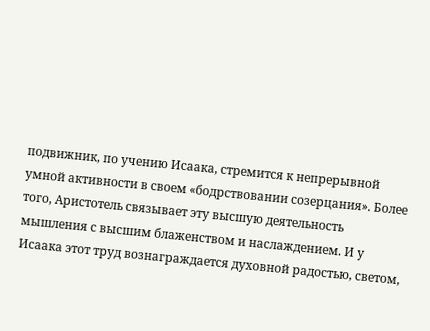подвижник, по учению Исаака, стремится к непрерывной умной активности в своем «бодрствовании созерцания». Более того, Аристотель связывает эту высшую деятельность мышления с высшим блаженством и наслаждением. И у Исаака этот труд вознаграждается духовной радостью, светом,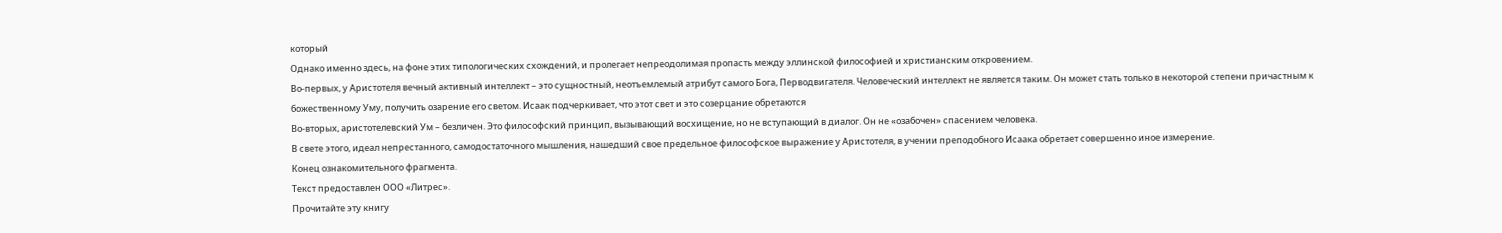который
Однако именно здесь, на фоне этих типологических схождений, и пролегает непреодолимая пропасть между эллинской философией и христианским откровением.
Во-первых, у Аристотеля вечный активный интеллект – это сущностный, неотъемлемый атрибут самого Бога, Перводвигателя. Человеческий интеллект не является таким. Он может стать только в некоторой степени причастным к божественному Уму, получить озарение его светом. Исаак подчеркивает, что этот свет и это созерцание обретаются
Во-вторых, аристотелевский Ум – безличен. Это философский принцип, вызывающий восхищение, но не вступающий в диалог. Он не «озабочен» спасением человека.
В свете этого, идеал непрестанного, самодостаточного мышления, нашедший свое предельное философское выражение у Аристотеля, в учении преподобного Исаака обретает совершенно иное измерение.
Конец ознакомительного фрагмента.
Текст предоставлен ООО «Литрес».
Прочитайте эту книгу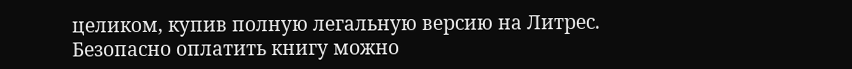целиком, купив полную легальную версию на Литрес.
Безопасно оплатить книгу можно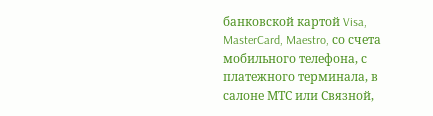банковской картой Visa, MasterCard, Maestro, со счета мобильного телефона, с платежного терминала, в салоне МТС или Связной,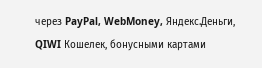через PayPal, WebMoney, Яндекс.Деньги, QIWI Кошелек, бонусными картами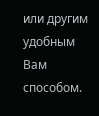или другим удобным Вам способом.